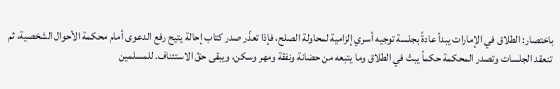باختصار: الطلاق في الإمارات يبدأ عادةً بجلسة توجيه أسري إلزامية لمحاولة الصلح، فإذا تعذّر صدر كتاب إحالة يتيح رفع الدعوى أمام محكمة الأحوال الشخصية، ثم تنعقد الجلسات وتصدر المحكمة حكماً يبتّ في الطلاق وما يتبعه من حضانة ونفقة ومهر وسكن، ويبقى حقّ الاستئناف. للمسلمين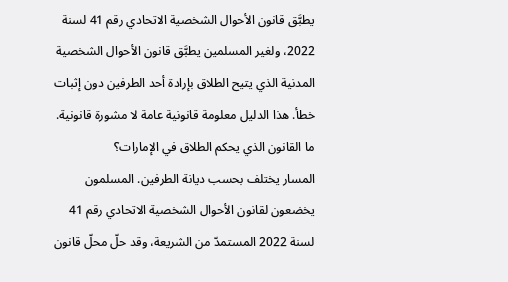يطبَّق قانون الأحوال الشخصية الاتحادي رقم 41 لسنة 2022، ولغير المسلمين يطبَّق قانون الأحوال الشخصية المدنية الذي يتيح الطلاق بإرادة أحد الطرفين دون إثبات خطأ. هذا الدليل معلومة قانونية عامة لا مشورة قانونية.
ما القانون الذي يحكم الطلاق في الإمارات؟
المسار يختلف بحسب ديانة الطرفين. المسلمون يخضعون لقانون الأحوال الشخصية الاتحادي رقم 41 لسنة 2022 المستمدّ من الشريعة، وقد حلّ محلّ قانون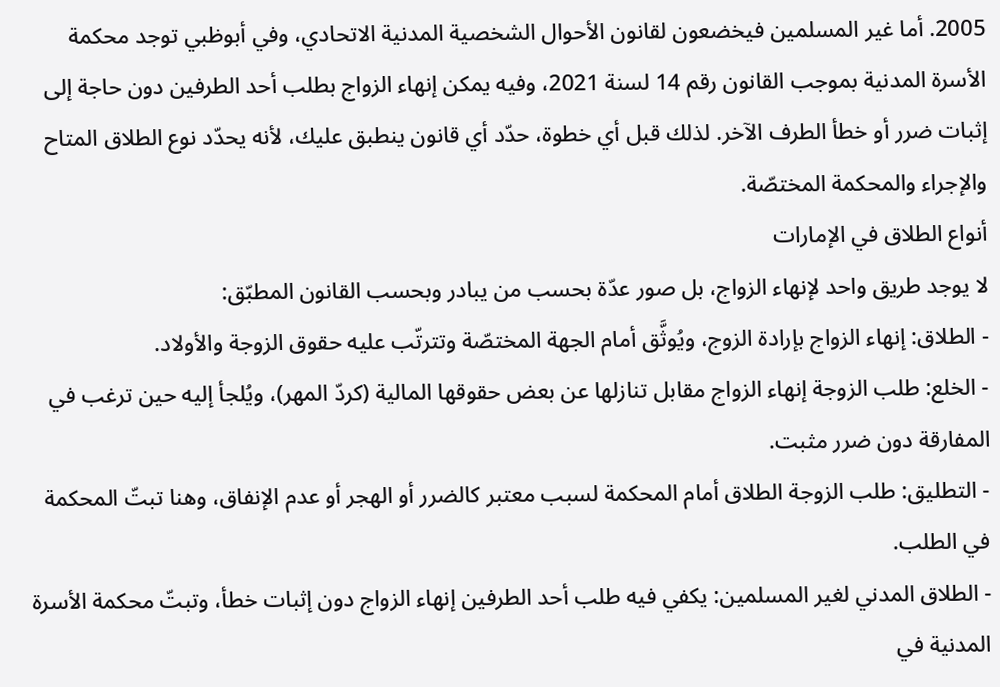2005. أما غير المسلمين فيخضعون لقانون الأحوال الشخصية المدنية الاتحادي، وفي أبوظبي توجد محكمة الأسرة المدنية بموجب القانون رقم 14 لسنة 2021، وفيه يمكن إنهاء الزواج بطلب أحد الطرفين دون حاجة إلى إثبات ضرر أو خطأ الطرف الآخر. لذلك قبل أي خطوة، حدّد أي قانون ينطبق عليك، لأنه يحدّد نوع الطلاق المتاح والإجراء والمحكمة المختصّة.
أنواع الطلاق في الإمارات
لا يوجد طريق واحد لإنهاء الزواج، بل صور عدّة بحسب من يبادر وبحسب القانون المطبّق:
- الطلاق: إنهاء الزواج بإرادة الزوج، ويُوثَّق أمام الجهة المختصّة وتترتّب عليه حقوق الزوجة والأولاد.
- الخلع: طلب الزوجة إنهاء الزواج مقابل تنازلها عن بعض حقوقها المالية (كردّ المهر)، ويُلجأ إليه حين ترغب في المفارقة دون ضرر مثبت.
- التطليق: طلب الزوجة الطلاق أمام المحكمة لسبب معتبر كالضرر أو الهجر أو عدم الإنفاق، وهنا تبتّ المحكمة في الطلب.
- الطلاق المدني لغير المسلمين: يكفي فيه طلب أحد الطرفين إنهاء الزواج دون إثبات خطأ، وتبتّ محكمة الأسرة المدنية في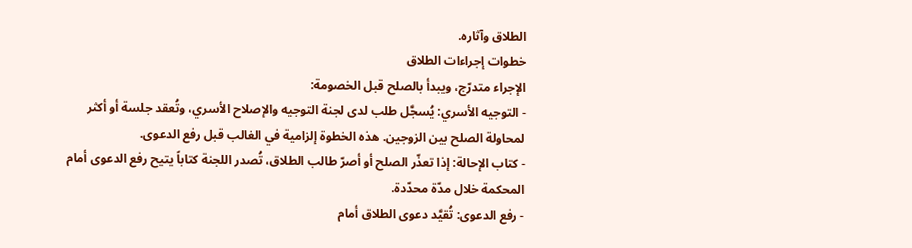الطلاق وآثاره.
خطوات إجراءات الطلاق
الإجراء متدرّج، ويبدأ بالصلح قبل الخصومة:
- التوجيه الأسري: يُسجَّل طلب لدى لجنة التوجيه والإصلاح الأسري، وتُعقد جلسة أو أكثر لمحاولة الصلح بين الزوجين. هذه الخطوة إلزامية في الغالب قبل رفع الدعوى.
- كتاب الإحالة: إذا تعذّر الصلح أو أصرّ طالب الطلاق، تُصدر اللجنة كتاباً يتيح رفع الدعوى أمام المحكمة خلال مدّة محدّدة.
- رفع الدعوى: تُقيَّد دعوى الطلاق أمام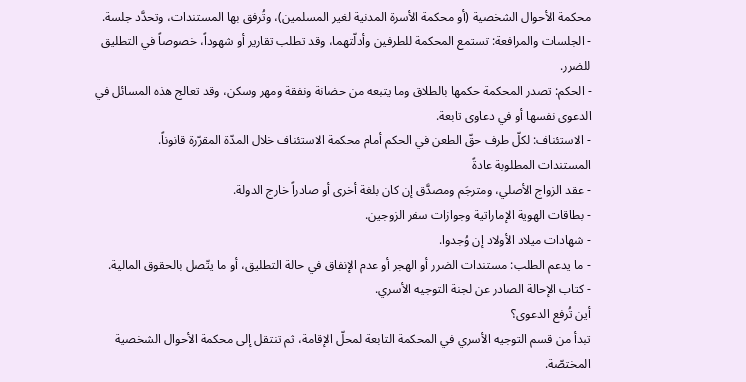محكمة الأحوال الشخصية (أو محكمة الأسرة المدنية لغير المسلمين)، وتُرفق بها المستندات، وتحدَّد جلسة.
- الجلسات والمرافعة: تستمع المحكمة للطرفين وأدلّتهما، وقد تطلب تقارير أو شهوداً، خصوصاً في التطليق للضرر.
- الحكم: تصدر المحكمة حكمها بالطلاق وما يتبعه من حضانة ونفقة ومهر وسكن، وقد تعالج هذه المسائل في الدعوى نفسها أو في دعاوى تابعة.
- الاستئناف: لكلّ طرف حقّ الطعن في الحكم أمام محكمة الاستئناف خلال المدّة المقرّرة قانوناً.
المستندات المطلوبة عادةً
- عقد الزواج الأصلي، ومترجَم ومصدَّق إن كان بلغة أخرى أو صادراً خارج الدولة.
- بطاقات الهوية الإماراتية وجوازات سفر الزوجين.
- شهادات ميلاد الأولاد إن وُجدوا.
- ما يدعم الطلب: مستندات الضرر أو الهجر أو عدم الإنفاق في حالة التطليق، أو ما يتّصل بالحقوق المالية.
- كتاب الإحالة الصادر عن لجنة التوجيه الأسري.
أين تُرفع الدعوى؟
تبدأ من قسم التوجيه الأسري في المحكمة التابعة لمحلّ الإقامة، ثم تنتقل إلى محكمة الأحوال الشخصية المختصّة.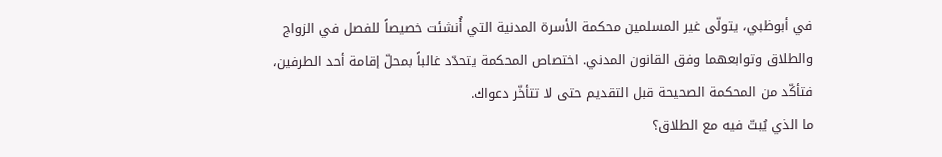في أبوظبي، يتولّى غير المسلمين محكمة الأسرة المدنية التي أُنشئت خصيصاً للفصل في الزواج والطلاق وتوابعهما وفق القانون المدني. اختصاص المحكمة يتحدّد غالباً بمحلّ إقامة أحد الطرفين، فتأكّد من المحكمة الصحيحة قبل التقديم حتى لا تتأخّر دعواك.
ما الذي يُبتّ فيه مع الطلاق؟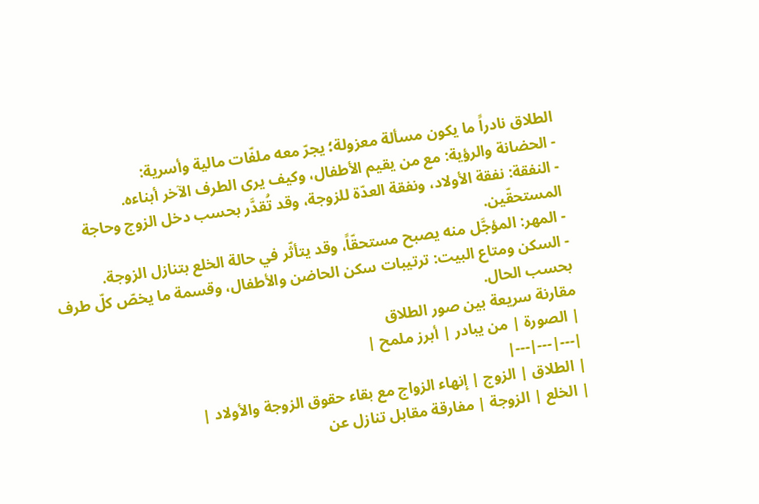الطلاق نادراً ما يكون مسألة معزولة؛ يجرّ معه ملفّات مالية وأسرية:
- الحضانة والرؤية: مع من يقيم الأطفال، وكيف يرى الطرف الآخر أبناءه.
- النفقة: نفقة الأولاد، ونفقة العدّة للزوجة، وقد تُقدَّر بحسب دخل الزوج وحاجة المستحقّين.
- المهر: المؤجَّل منه يصبح مستحقّاً، وقد يتأثّر في حالة الخلع بتنازل الزوجة.
- السكن ومتاع البيت: ترتيبات سكن الحاضن والأطفال، وقسمة ما يخصّ كلّ طرف بحسب الحال.
مقارنة سريعة بين صور الطلاق
| الصورة | من يبادر | أبرز ملمح |
|---|---|---|
| الطلاق | الزوج | إنهاء الزواج مع بقاء حقوق الزوجة والأولاد |
| الخلع | الزوجة | مفارقة مقابل تنازل عن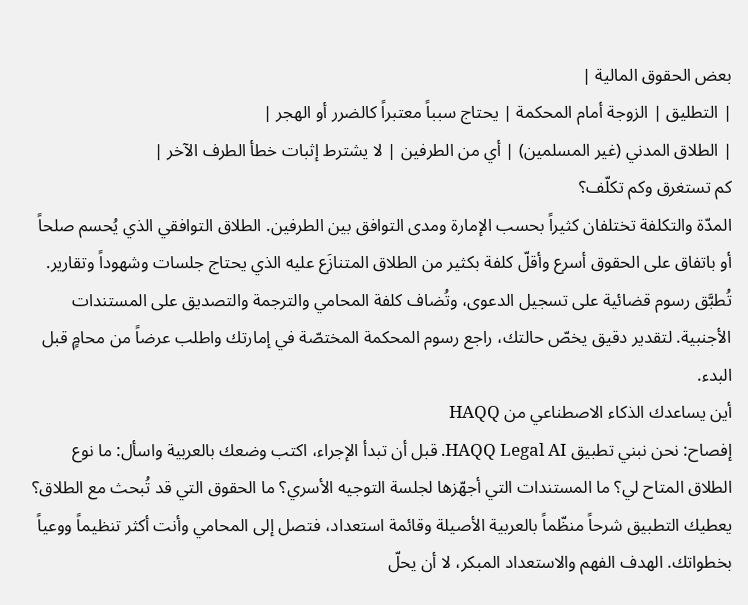بعض الحقوق المالية |
| التطليق | الزوجة أمام المحكمة | يحتاج سبباً معتبراً كالضرر أو الهجر |
| الطلاق المدني (غير المسلمين) | أي من الطرفين | لا يشترط إثبات خطأ الطرف الآخر |
كم تستغرق وكم تكلّف؟
المدّة والتكلفة تختلفان كثيراً بحسب الإمارة ومدى التوافق بين الطرفين. الطلاق التوافقي الذي يُحسم صلحاً أو باتفاق على الحقوق أسرع وأقلّ كلفة بكثير من الطلاق المتنازَع عليه الذي يحتاج جلسات وشهوداً وتقارير. تُطبَّق رسوم قضائية على تسجيل الدعوى، وتُضاف كلفة المحامي والترجمة والتصديق على المستندات الأجنبية. لتقدير دقيق يخصّ حالتك، راجع رسوم المحكمة المختصّة في إمارتك واطلب عرضاً من محامٍ قبل البدء.
أين يساعدك الذكاء الاصطناعي من HAQQ
إفصاح: نحن نبني تطبيق HAQQ Legal AI. قبل أن تبدأ الإجراء، اكتب وضعك بالعربية واسأل: ما نوع الطلاق المتاح لي؟ ما المستندات التي أجهّزها لجلسة التوجيه الأسري؟ ما الحقوق التي قد تُبحث مع الطلاق؟ يعطيك التطبيق شرحاً منظّماً بالعربية الأصيلة وقائمة استعداد، فتصل إلى المحامي وأنت أكثر تنظيماً ووعياً بخطواتك. الهدف الفهم والاستعداد المبكر، لا أن يحلّ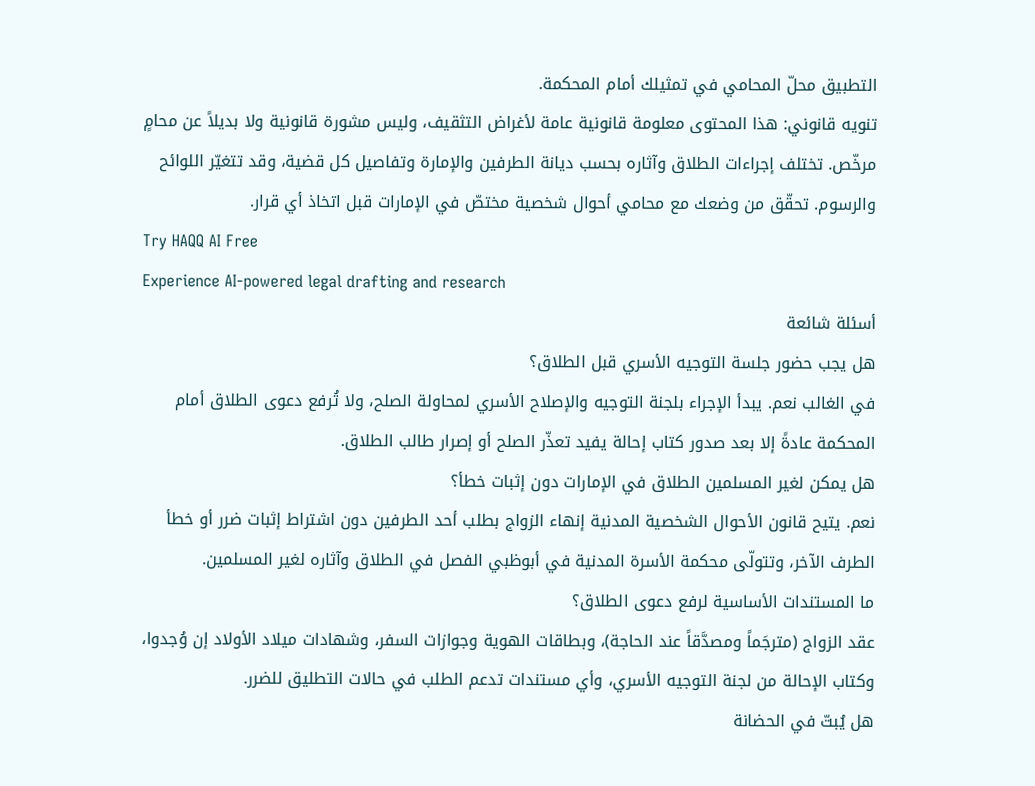التطبيق محلّ المحامي في تمثيلك أمام المحكمة.
تنويه قانوني: هذا المحتوى معلومة قانونية عامة لأغراض التثقيف، وليس مشورة قانونية ولا بديلاً عن محامٍ مرخّص. تختلف إجراءات الطلاق وآثاره بحسب ديانة الطرفين والإمارة وتفاصيل كل قضية، وقد تتغيّر اللوائح والرسوم. تحقّق من وضعك مع محامي أحوال شخصية مختصّ في الإمارات قبل اتخاذ أي قرار.
Try HAQQ AI Free
Experience AI-powered legal drafting and research
أسئلة شائعة
هل يجب حضور جلسة التوجيه الأسري قبل الطلاق؟
في الغالب نعم. يبدأ الإجراء بلجنة التوجيه والإصلاح الأسري لمحاولة الصلح، ولا تُرفع دعوى الطلاق أمام المحكمة عادةً إلا بعد صدور كتاب إحالة يفيد تعذّر الصلح أو إصرار طالب الطلاق.
هل يمكن لغير المسلمين الطلاق في الإمارات دون إثبات خطأ؟
نعم. يتيح قانون الأحوال الشخصية المدنية إنهاء الزواج بطلب أحد الطرفين دون اشتراط إثبات ضرر أو خطأ الطرف الآخر، وتتولّى محكمة الأسرة المدنية في أبوظبي الفصل في الطلاق وآثاره لغير المسلمين.
ما المستندات الأساسية لرفع دعوى الطلاق؟
عقد الزواج (مترجَماً ومصدَّقاً عند الحاجة)، وبطاقات الهوية وجوازات السفر، وشهادات ميلاد الأولاد إن وُجدوا، وكتاب الإحالة من لجنة التوجيه الأسري، وأي مستندات تدعم الطلب في حالات التطليق للضرر.
هل يُبتّ في الحضانة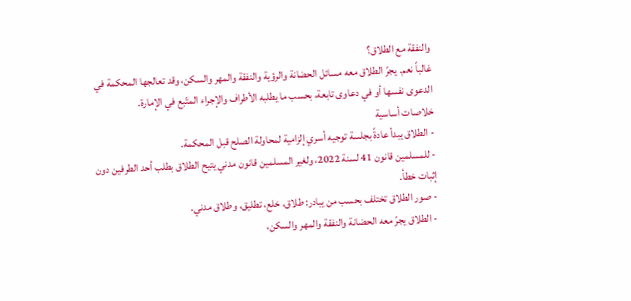والنفقة مع الطلاق؟
غالباً نعم. يجرّ الطلاق معه مسائل الحضانة والرؤية والنفقة والمهر والسكن، وقد تعالجها المحكمة في الدعوى نفسها أو في دعاوى تابعة، بحسب ما يطلبه الأطراف والإجراء المتّبع في الإمارة.
خلاصات أساسية
- الطلاق يبدأ عادةً بجلسة توجيه أسري إلزامية لمحاولة الصلح قبل المحكمة.
- للمسلمين قانون 41 لسنة 2022، ولغير المسلمين قانون مدني يتيح الطلاق بطلب أحد الطرفين دون إثبات خطأ.
- صور الطلاق تختلف بحسب من يبادر: طلاق، خلع، تطليق، وطلاق مدني.
- الطلاق يجرّ معه الحضانة والنفقة والمهر والسكن،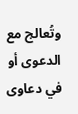وتُعالج مع الدعوى أو في دعاوى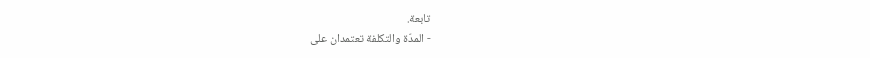تابعة.
- المدّة والتكلفة تعتمدان على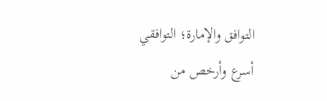التوافق والإمارة؛ التوافقي أسرع وأرخص من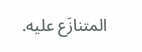المتنازَع عليه.